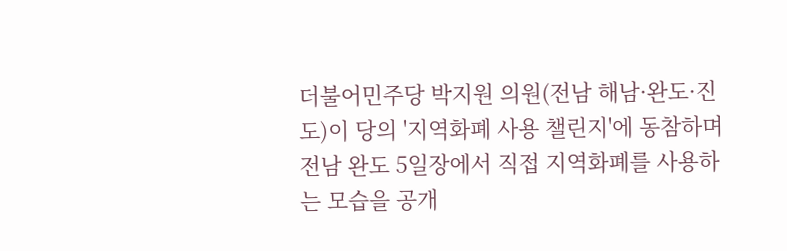더불어민주당 박지원 의원(전남 해남·완도·진도)이 당의 '지역화폐 사용 챌린지'에 동참하며 전남 완도 5일장에서 직접 지역화폐를 사용하는 모습을 공개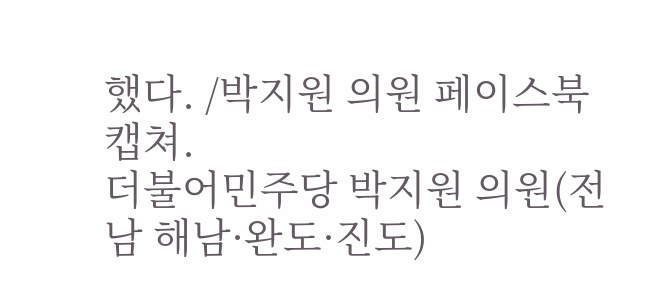했다. /박지원 의원 페이스북 캡쳐.
더불어민주당 박지원 의원(전남 해남·완도·진도)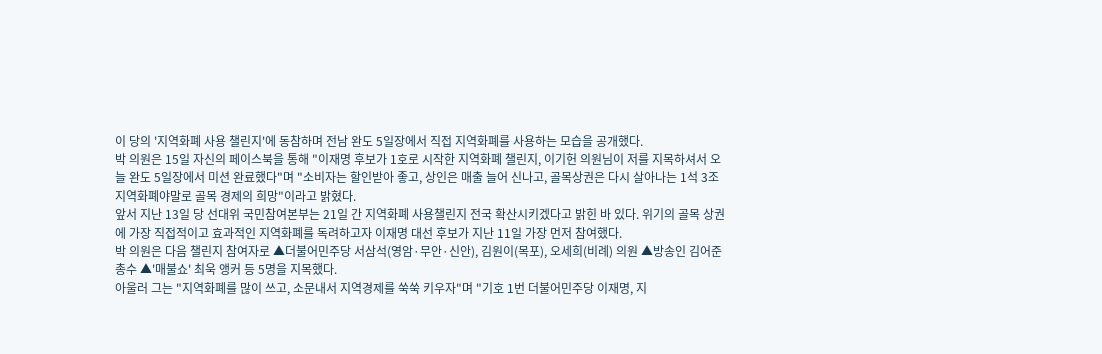이 당의 '지역화폐 사용 챌린지'에 동참하며 전남 완도 5일장에서 직접 지역화폐를 사용하는 모습을 공개했다.
박 의원은 15일 자신의 페이스북을 통해 "이재명 후보가 1호로 시작한 지역화폐 챌린지, 이기헌 의원님이 저를 지목하셔서 오늘 완도 5일장에서 미션 완료했다"며 "소비자는 할인받아 좋고, 상인은 매출 늘어 신나고, 골목상권은 다시 살아나는 1석 3조 지역화폐야말로 골목 경제의 희망"이라고 밝혔다.
앞서 지난 13일 당 선대위 국민참여본부는 21일 간 지역화폐 사용챌린지 전국 확산시키겠다고 밝힌 바 있다. 위기의 골목 상권에 가장 직접적이고 효과적인 지역화폐를 독려하고자 이재명 대선 후보가 지난 11일 가장 먼저 참여했다.
박 의원은 다음 챌린지 참여자로 ▲더불어민주당 서삼석(영암·무안·신안), 김원이(목포), 오세희(비례) 의원 ▲방송인 김어준 총수 ▲'매불쇼' 최욱 앵커 등 5명을 지목했다.
아울러 그는 "지역화폐를 많이 쓰고, 소문내서 지역경제를 쑥쑥 키우자"며 "기호 1번 더불어민주당 이재명, 지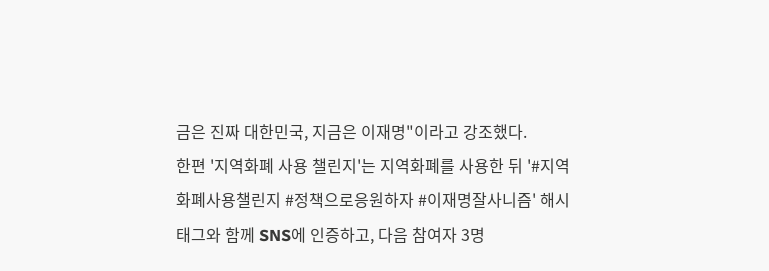금은 진짜 대한민국, 지금은 이재명"이라고 강조했다.
한편 '지역화폐 사용 챌린지'는 지역화폐를 사용한 뒤 '#지역화폐사용챌린지 #정책으로응원하자 #이재명잘사니즘' 해시태그와 함께 SNS에 인증하고, 다음 참여자 3명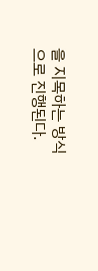을 지목하는 방식으로 진행된다.